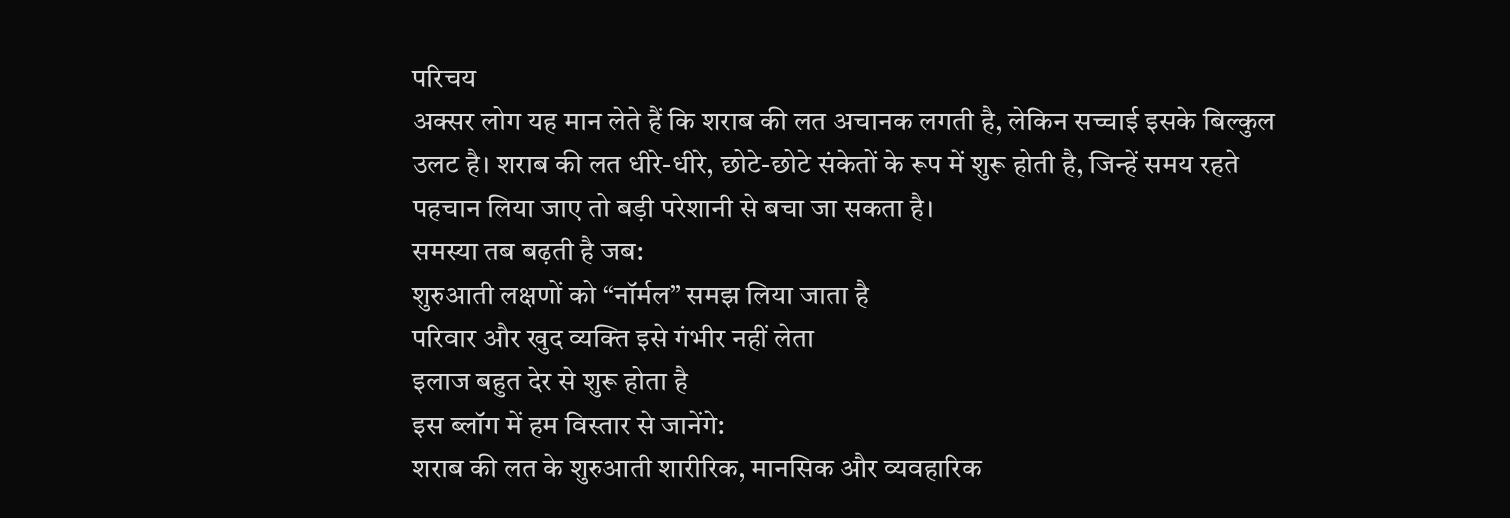परिचय
अक्सर लोग यह मान लेते हैं कि शराब की लत अचानक लगती है, लेकिन सच्चाई इसके बिल्कुल उलट है। शराब की लत धीरे-धीरे, छोटे-छोटे संकेतों के रूप में शुरू होती है, जिन्हें समय रहते पहचान लिया जाए तो बड़ी परेशानी से बचा जा सकता है।
समस्या तब बढ़ती है जब:
शुरुआती लक्षणों को “नॉर्मल” समझ लिया जाता है
परिवार और खुद व्यक्ति इसे गंभीर नहीं लेता
इलाज बहुत देर से शुरू होता है
इस ब्लॉग में हम विस्तार से जानेंगे:
शराब की लत के शुरुआती शारीरिक, मानसिक और व्यवहारिक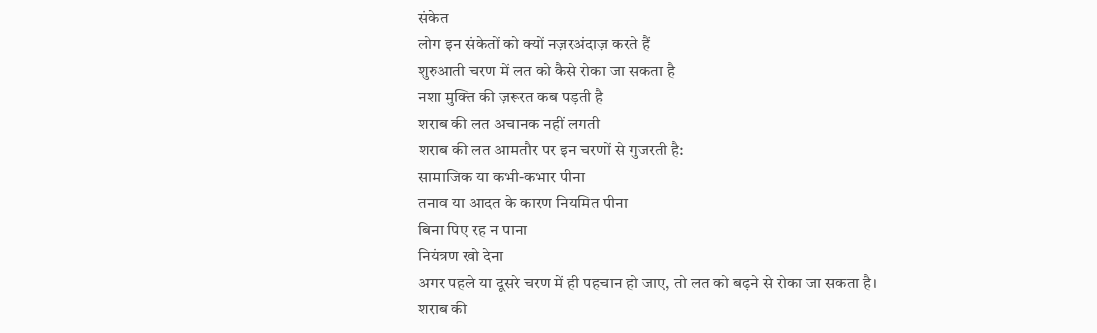संकेत
लोग इन संकेतों को क्यों नज़रअंदाज़ करते हैं
शुरुआती चरण में लत को कैसे रोका जा सकता है
नशा मुक्ति की ज़रूरत कब पड़ती है
शराब की लत अचानक नहीं लगती
शराब की लत आमतौर पर इन चरणों से गुजरती है:
सामाजिक या कभी-कभार पीना
तनाव या आदत के कारण नियमित पीना
बिना पिए रह न पाना
नियंत्रण खो देना
अगर पहले या दूसरे चरण में ही पहचान हो जाए, तो लत को बढ़ने से रोका जा सकता है।
शराब की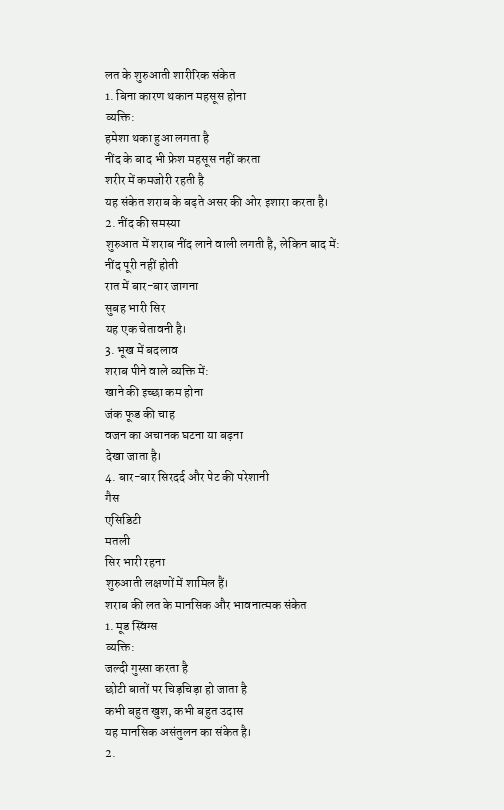लत के शुरुआती शारीरिक संकेत
1. बिना कारण थकान महसूस होना
व्यक्ति:
हमेशा थका हुआ लगता है
नींद के बाद भी फ्रेश महसूस नहीं करता
शरीर में कमजोरी रहती है
यह संकेत शराब के बढ़ते असर की ओर इशारा करता है।
2. नींद की समस्या
शुरुआत में शराब नींद लाने वाली लगती है, लेकिन बाद में:
नींद पूरी नहीं होती
रात में बार-बार जागना
सुबह भारी सिर
यह एक चेतावनी है।
3. भूख में बदलाव
शराब पीने वाले व्यक्ति में:
खाने की इच्छा कम होना
जंक फूड की चाह
वजन का अचानक घटना या बढ़ना
देखा जाता है।
4. बार-बार सिरदर्द और पेट की परेशानी
गैस
एसिडिटी
मतली
सिर भारी रहना
शुरुआती लक्षणों में शामिल हैं।
शराब की लत के मानसिक और भावनात्मक संकेत
1. मूड स्विंग्स
व्यक्ति:
जल्दी गुस्सा करता है
छोटी बातों पर चिड़चिड़ा हो जाता है
कभी बहुत खुश, कभी बहुत उदास
यह मानसिक असंतुलन का संकेत है।
2.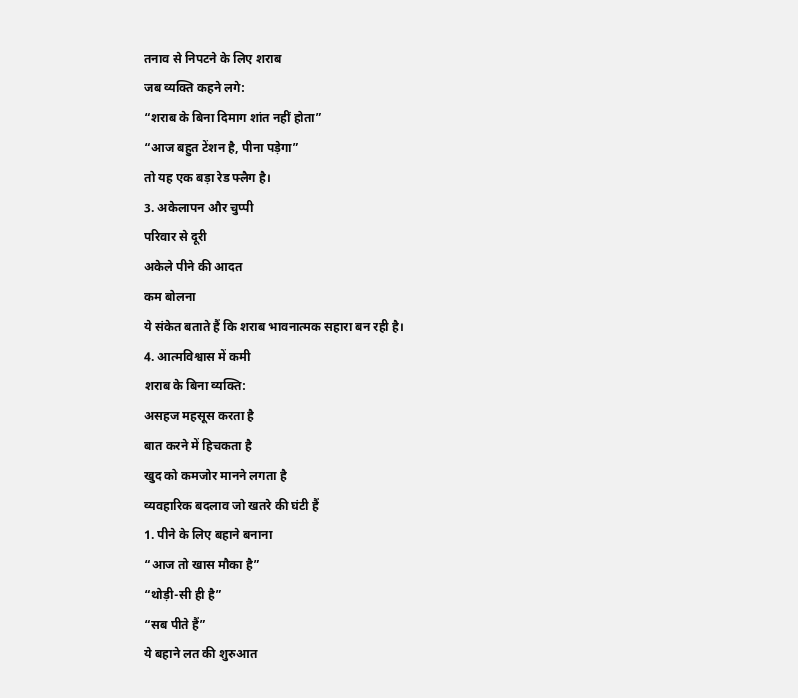तनाव से निपटने के लिए शराब
जब व्यक्ति कहने लगे:
“शराब के बिना दिमाग शांत नहीं होता”
“आज बहुत टेंशन है, पीना पड़ेगा”
तो यह एक बड़ा रेड फ्लैग है।
3. अकेलापन और चुप्पी
परिवार से दूरी
अकेले पीने की आदत
कम बोलना
ये संकेत बताते हैं कि शराब भावनात्मक सहारा बन रही है।
4. आत्मविश्वास में कमी
शराब के बिना व्यक्ति:
असहज महसूस करता है
बात करने में हिचकता है
खुद को कमजोर मानने लगता है
व्यवहारिक बदलाव जो खतरे की घंटी हैं
1. पीने के लिए बहाने बनाना
“आज तो खास मौका है”
“थोड़ी-सी ही है”
“सब पीते हैं”
ये बहाने लत की शुरुआत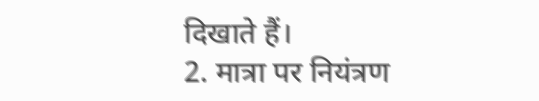दिखाते हैं।
2. मात्रा पर नियंत्रण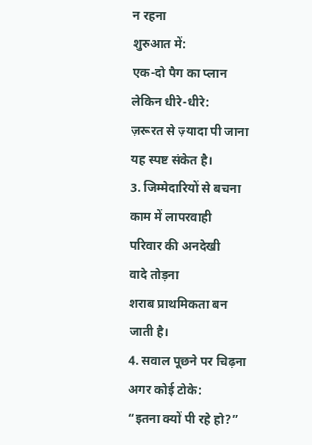न रहना
शुरुआत में:
एक-दो पैग का प्लान
लेकिन धीरे-धीरे:
ज़रूरत से ज़्यादा पी जाना
यह स्पष्ट संकेत है।
3. जिम्मेदारियों से बचना
काम में लापरवाही
परिवार की अनदेखी
वादे तोड़ना
शराब प्राथमिकता बन जाती है।
4. सवाल पूछने पर चिढ़ना
अगर कोई टोके:
“इतना क्यों पी रहे हो?”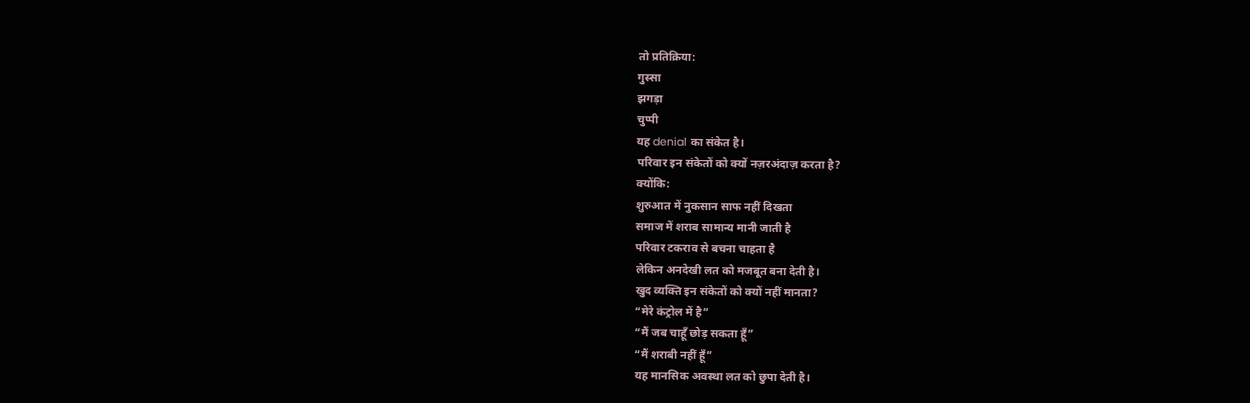तो प्रतिक्रिया:
गुस्सा
झगड़ा
चुप्पी
यह denial का संकेत है।
परिवार इन संकेतों को क्यों नज़रअंदाज़ करता है?
क्योंकि:
शुरुआत में नुकसान साफ नहीं दिखता
समाज में शराब सामान्य मानी जाती है
परिवार टकराव से बचना चाहता है
लेकिन अनदेखी लत को मजबूत बना देती है।
खुद व्यक्ति इन संकेतों को क्यों नहीं मानता?
“मेरे कंट्रोल में है”
“मैं जब चाहूँ छोड़ सकता हूँ”
“मैं शराबी नहीं हूँ”
यह मानसिक अवस्था लत को छुपा देती है।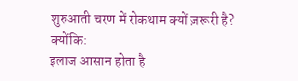शुरुआती चरण में रोकथाम क्यों ज़रूरी है?
क्योंकि:
इलाज आसान होता है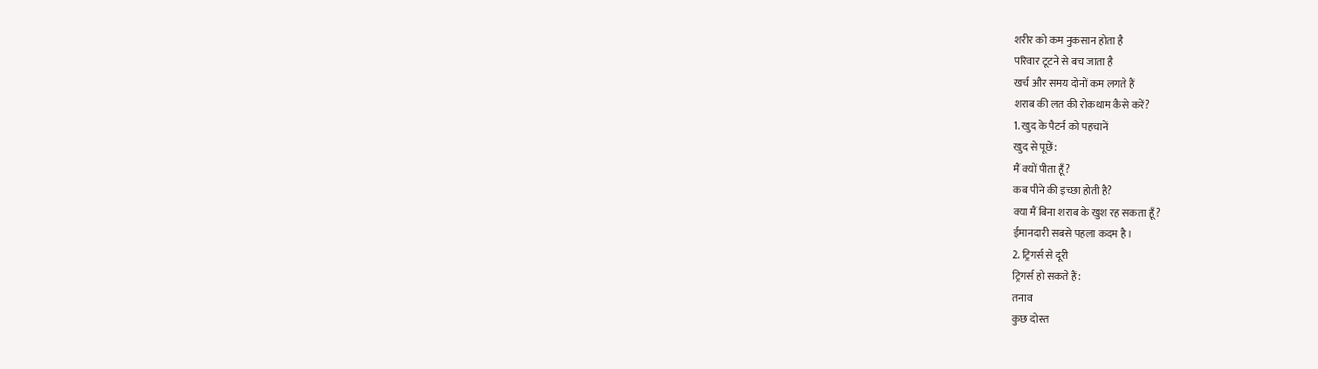शरीर को कम नुकसान होता है
परिवार टूटने से बच जाता है
खर्च और समय दोनों कम लगते हैं
शराब की लत की रोकथाम कैसे करें?
1. खुद के पैटर्न को पहचानें
खुद से पूछें:
मैं क्यों पीता हूँ?
कब पीने की इच्छा होती है?
क्या मैं बिना शराब के खुश रह सकता हूँ?
ईमानदारी सबसे पहला कदम है।
2. ट्रिगर्स से दूरी
ट्रिगर्स हो सकते हैं:
तनाव
कुछ दोस्त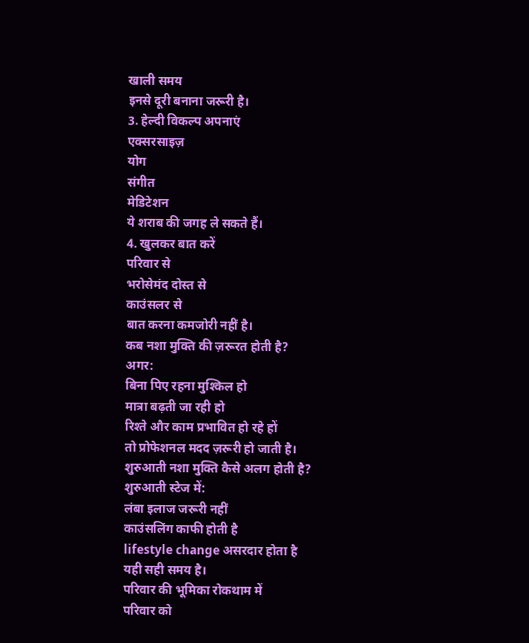खाली समय
इनसे दूरी बनाना जरूरी है।
3. हेल्दी विकल्प अपनाएं
एक्सरसाइज़
योग
संगीत
मेडिटेशन
ये शराब की जगह ले सकते हैं।
4. खुलकर बात करें
परिवार से
भरोसेमंद दोस्त से
काउंसलर से
बात करना कमजोरी नहीं है।
कब नशा मुक्ति की ज़रूरत होती है?
अगर:
बिना पिए रहना मुश्किल हो
मात्रा बढ़ती जा रही हो
रिश्ते और काम प्रभावित हो रहे हों
तो प्रोफेशनल मदद ज़रूरी हो जाती है।
शुरुआती नशा मुक्ति कैसे अलग होती है?
शुरुआती स्टेज में:
लंबा इलाज जरूरी नहीं
काउंसलिंग काफी होती है
lifestyle change असरदार होता है
यही सही समय है।
परिवार की भूमिका रोकथाम में
परिवार को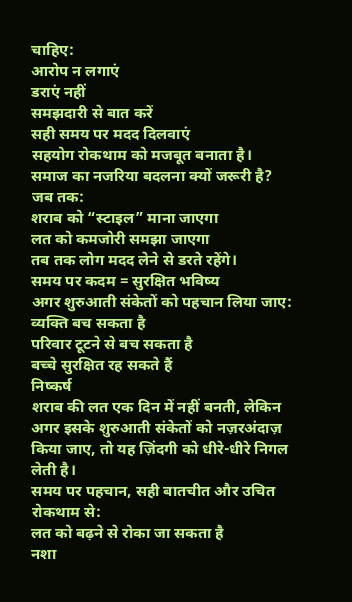चाहिए:
आरोप न लगाएं
डराएं नहीं
समझदारी से बात करें
सही समय पर मदद दिलवाएं
सहयोग रोकथाम को मजबूत बनाता है।
समाज का नजरिया बदलना क्यों जरूरी है?
जब तक:
शराब को “स्टाइल” माना जाएगा
लत को कमजोरी समझा जाएगा
तब तक लोग मदद लेने से डरते रहेंगे।
समय पर कदम = सुरक्षित भविष्य
अगर शुरुआती संकेतों को पहचान लिया जाए:
व्यक्ति बच सकता है
परिवार टूटने से बच सकता है
बच्चे सुरक्षित रह सकते हैं
निष्कर्ष
शराब की लत एक दिन में नहीं बनती, लेकिन अगर इसके शुरुआती संकेतों को नज़रअंदाज़ किया जाए, तो यह ज़िंदगी को धीरे-धीरे निगल लेती है।
समय पर पहचान, सही बातचीत और उचित रोकथाम से:
लत को बढ़ने से रोका जा सकता है
नशा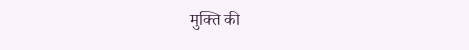मुक्ति की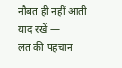नौबत ही नहीं आती
याद रखें —
लत की पहचान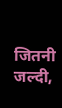जितनी जल्दी,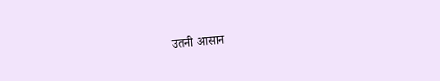उतनी आसान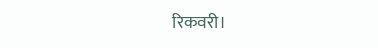रिकवरी।